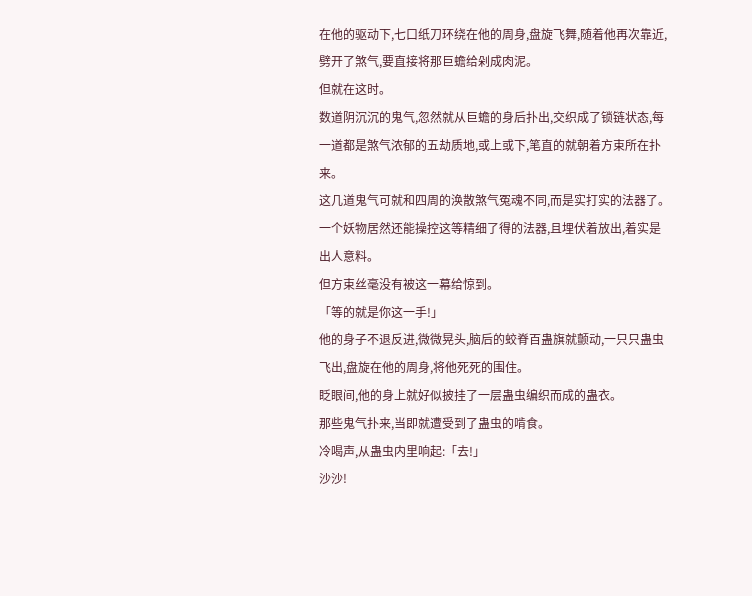在他的驱动下,七口纸刀环绕在他的周身,盘旋飞舞,随着他再次靠近,劈开了煞气,要直接将那巨蟾给剁成肉泥。
但就在这时。
数道阴沉沉的鬼气,忽然就从巨蟾的身后扑出,交织成了锁链状态,每一道都是煞气浓郁的五劫质地,或上或下,笔直的就朝着方束所在扑来。
这几道鬼气可就和四周的涣散煞气冤魂不同,而是实打实的法器了。
一个妖物居然还能操控这等精细了得的法器,且埋伏着放出,着实是出人意料。
但方束丝毫没有被这一幕给惊到。
「等的就是你这一手!」
他的身子不退反进,微微晃头,脑后的蛟脊百蛊旗就颤动,一只只蛊虫飞出,盘旋在他的周身,将他死死的围住。
眨眼间,他的身上就好似披挂了一层蛊虫编织而成的蛊衣。
那些鬼气扑来,当即就遭受到了蛊虫的啃食。
冷喝声,从蛊虫内里响起:「去!」
沙沙!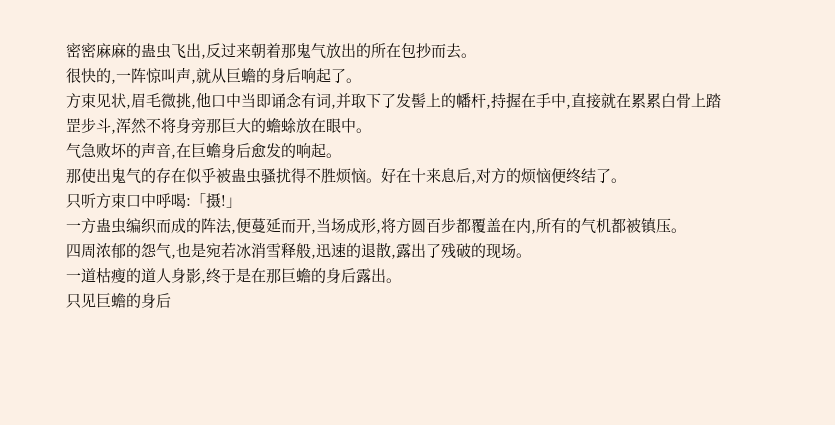密密麻麻的蛊虫飞出,反过来朝着那鬼气放出的所在包抄而去。
很快的,一阵惊叫声,就从巨蟾的身后响起了。
方束见状,眉毛微挑,他口中当即诵念有词,并取下了发髻上的幡杆,持握在手中,直接就在累累白骨上踏罡步斗,浑然不将身旁那巨大的蟾蜍放在眼中。
气急败坏的声音,在巨蟾身后愈发的响起。
那使出鬼气的存在似乎被蛊虫骚扰得不胜烦恼。好在十来息后,对方的烦恼便终结了。
只听方束口中呼喝:「摄!」
一方蛊虫编织而成的阵法,便蔓延而开,当场成形,将方圆百步都覆盖在内,所有的气机都被镇压。
四周浓郁的怨气,也是宛若冰消雪释般,迅速的退散,露出了残破的现场。
一道枯瘦的道人身影,终于是在那巨蟾的身后露出。
只见巨蟾的身后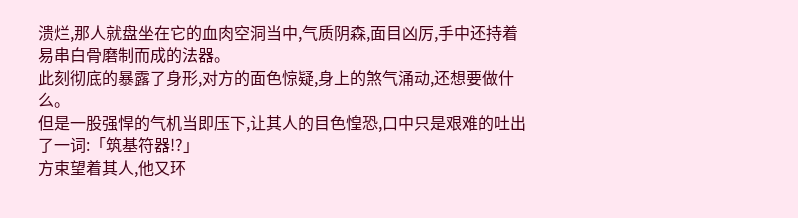溃烂,那人就盘坐在它的血肉空洞当中,气质阴森,面目凶厉,手中还持着易串白骨磨制而成的法器。
此刻彻底的暴露了身形,对方的面色惊疑,身上的煞气涌动,还想要做什么。
但是一股强悍的气机当即压下,让其人的目色惶恐,口中只是艰难的吐出了一词:「筑基符器!?」
方束望着其人,他又环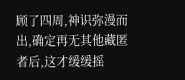顾了四周,神识弥漫而出,确定再无其他藏匿者后,这才缓缓摇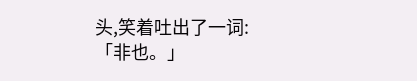头,笑着吐出了一词:「非也。」